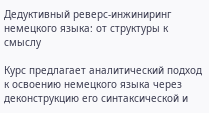Дедуктивный реверс-инжиниринг немецкого языка: от структуры к смыслу

Курс предлагает аналитический подход к освоению немецкого языка через деконструкцию его синтаксической и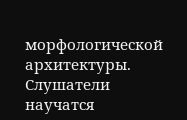морфологической архитектуры. Слушатели научатся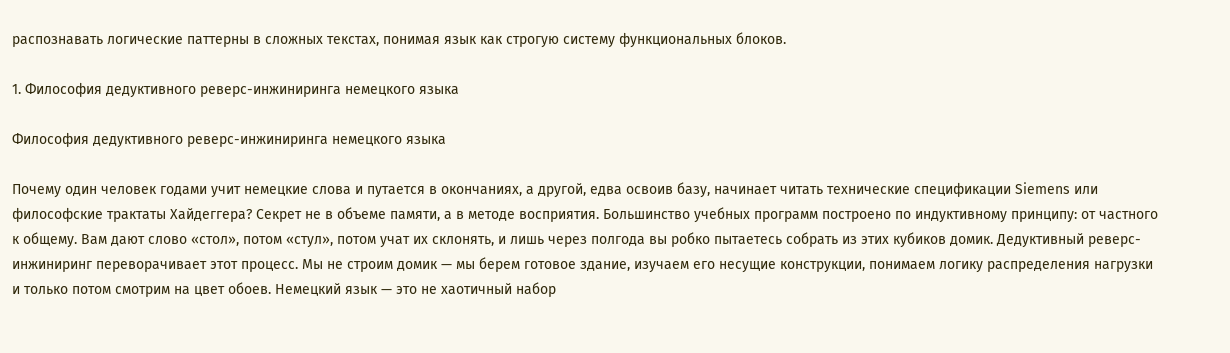распознавать логические паттерны в сложных текстах, понимая язык как строгую систему функциональных блоков.

1. Философия дедуктивного реверс-инжиниринга немецкого языка

Философия дедуктивного реверс-инжиниринга немецкого языка

Почему один человек годами учит немецкие слова и путается в окончаниях, а другой, едва освоив базу, начинает читать технические спецификации Siemens или философские трактаты Хайдеггера? Секрет не в объеме памяти, а в методе восприятия. Большинство учебных программ построено по индуктивному принципу: от частного к общему. Вам дают слово «стол», потом «стул», потом учат их склонять, и лишь через полгода вы робко пытаетесь собрать из этих кубиков домик. Дедуктивный реверс-инжиниринг переворачивает этот процесс. Мы не строим домик — мы берем готовое здание, изучаем его несущие конструкции, понимаем логику распределения нагрузки и только потом смотрим на цвет обоев. Немецкий язык — это не хаотичный набор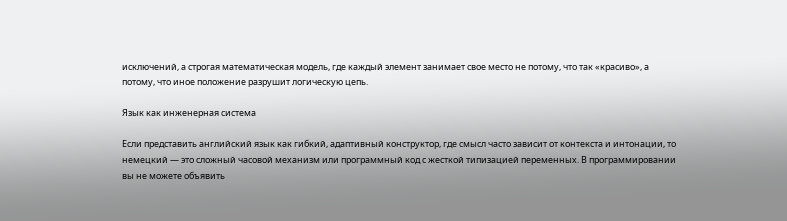исключений, а строгая математическая модель, где каждый элемент занимает свое место не потому, что так «красиво», а потому, что иное положение разрушит логическую цепь.

Язык как инженерная система

Если представить английский язык как гибкий, адаптивный конструктор, где смысл часто зависит от контекста и интонации, то немецкий — это сложный часовой механизм или программный код с жесткой типизацией переменных. В программировании вы не можете объявить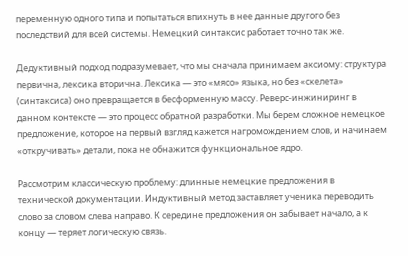переменную одного типа и попытаться впихнуть в нее данные другого без последствий для всей системы. Немецкий синтаксис работает точно так же.

Дедуктивный подход подразумевает, что мы сначала принимаем аксиому: структура первична, лексика вторична. Лексика — это «мясо» языка, но без «скелета» (синтаксиса) оно превращается в бесформенную массу. Реверс-инжиниринг в данном контексте — это процесс обратной разработки. Мы берем сложное немецкое предложение, которое на первый взгляд кажется нагромождением слов, и начинаем «откручивать» детали, пока не обнажится функциональное ядро.

Рассмотрим классическую проблему: длинные немецкие предложения в технической документации. Индуктивный метод заставляет ученика переводить слово за словом слева направо. К середине предложения он забывает начало, а к концу — теряет логическую связь.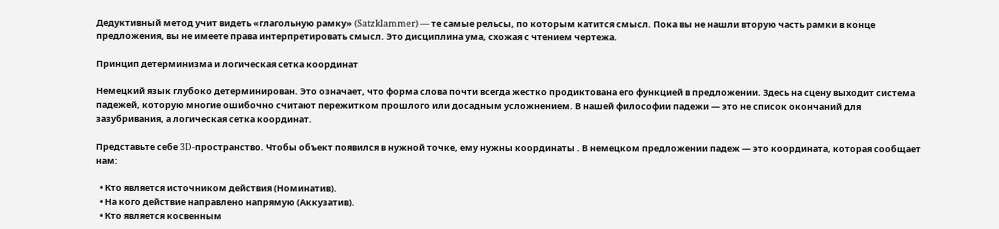Дедуктивный метод учит видеть «глагольную рамку» (Satzklammer) — те самые рельсы, по которым катится смысл. Пока вы не нашли вторую часть рамки в конце предложения, вы не имеете права интерпретировать смысл. Это дисциплина ума, схожая с чтением чертежа.

Принцип детерминизма и логическая сетка координат

Немецкий язык глубоко детерминирован. Это означает, что форма слова почти всегда жестко продиктована его функцией в предложении. Здесь на сцену выходит система падежей, которую многие ошибочно считают пережитком прошлого или досадным усложнением. В нашей философии падежи — это не список окончаний для зазубривания, а логическая сетка координат.

Представьте себе 3D-пространство. Чтобы объект появился в нужной точке, ему нужны координаты . В немецком предложении падеж — это координата, которая сообщает нам:

  • Кто является источником действия (Номинатив).
  • На кого действие направлено напрямую (Аккузатив).
  • Кто является косвенным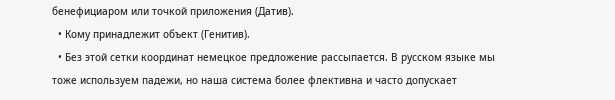бенефициаром или точкой приложения (Датив).
  • Кому принадлежит объект (Генитив).
  • Без этой сетки координат немецкое предложение рассыпается. В русском языке мы тоже используем падежи, но наша система более флективна и часто допускает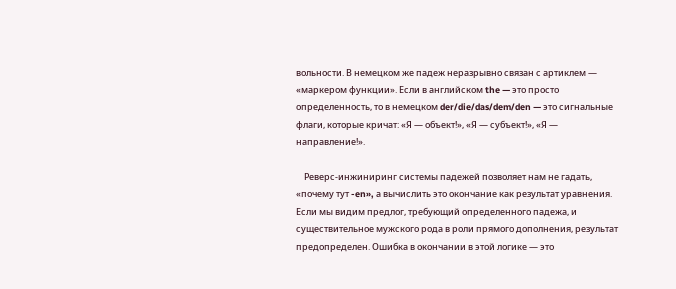вольности. В немецком же падеж неразрывно связан с артиклем — «маркером функции». Если в английском the — это просто определенность, то в немецком der/die/das/dem/den — это сигнальные флаги, которые кричат: «Я — объект!», «Я — субъект!», «Я — направление!».

    Реверс-инжиниринг системы падежей позволяет нам не гадать, «почему тут -en», а вычислить это окончание как результат уравнения. Если мы видим предлог, требующий определенного падежа, и существительное мужского рода в роли прямого дополнения, результат предопределен. Ошибка в окончании в этой логике — это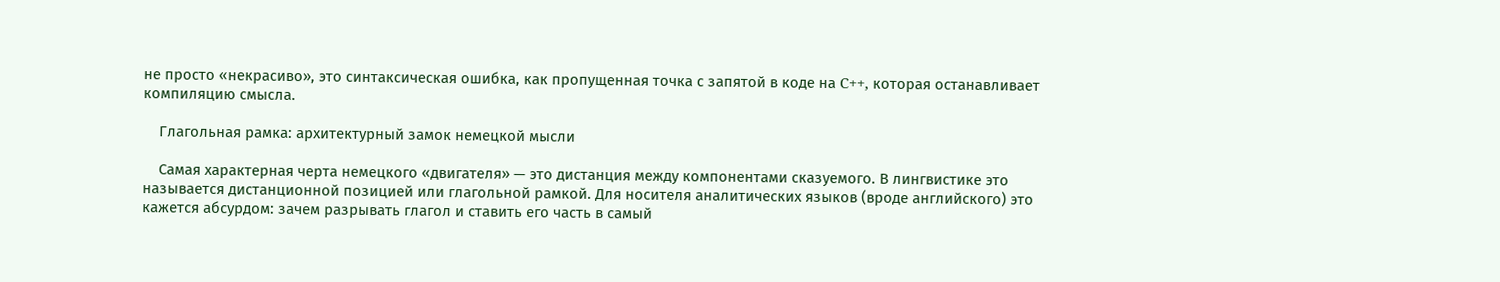не просто «некрасиво», это синтаксическая ошибка, как пропущенная точка с запятой в коде на C++, которая останавливает компиляцию смысла.

    Глагольная рамка: архитектурный замок немецкой мысли

    Самая характерная черта немецкого «двигателя» — это дистанция между компонентами сказуемого. В лингвистике это называется дистанционной позицией или глагольной рамкой. Для носителя аналитических языков (вроде английского) это кажется абсурдом: зачем разрывать глагол и ставить его часть в самый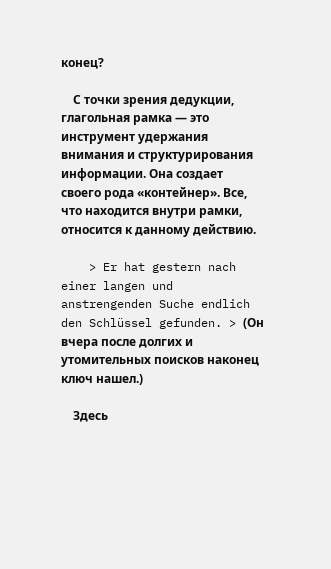конец?

    С точки зрения дедукции, глагольная рамка — это инструмент удержания внимания и структурирования информации. Она создает своего рода «контейнер». Все, что находится внутри рамки, относится к данному действию.

    > Er hat gestern nach einer langen und anstrengenden Suche endlich den Schlüssel gefunden. > (Он вчера после долгих и утомительных поисков наконец ключ нашел.)

    Здесь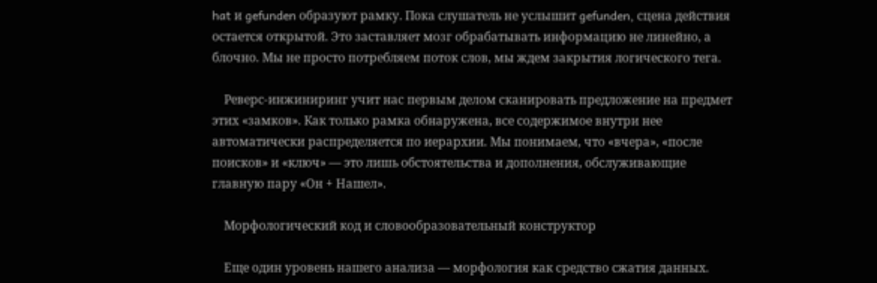hat и gefunden образуют рамку. Пока слушатель не услышит gefunden, сцена действия остается открытой. Это заставляет мозг обрабатывать информацию не линейно, а блочно. Мы не просто потребляем поток слов, мы ждем закрытия логического тега.

    Реверс-инжиниринг учит нас первым делом сканировать предложение на предмет этих «замков». Как только рамка обнаружена, все содержимое внутри нее автоматически распределяется по иерархии. Мы понимаем, что «вчера», «после поисков» и «ключ» — это лишь обстоятельства и дополнения, обслуживающие главную пару «Он + Нашел».

    Морфологический код и словообразовательный конструктор

    Еще один уровень нашего анализа — морфология как средство сжатия данных.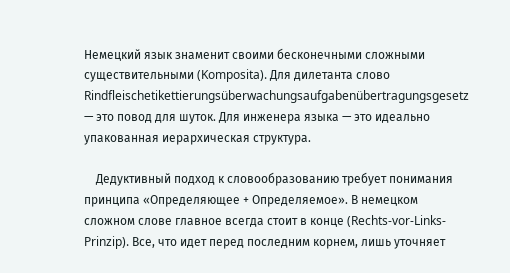Немецкий язык знаменит своими бесконечными сложными существительными (Komposita). Для дилетанта слово Rindfleischetikettierungsüberwachungsaufgabenübertragungsgesetz — это повод для шуток. Для инженера языка — это идеально упакованная иерархическая структура.

    Дедуктивный подход к словообразованию требует понимания принципа «Определяющее + Определяемое». В немецком сложном слове главное всегда стоит в конце (Rechts-vor-Links-Prinzip). Все, что идет перед последним корнем, лишь уточняет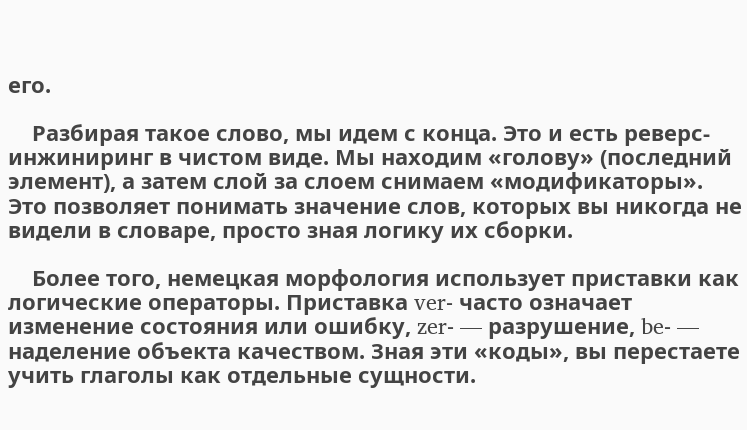его.

    Разбирая такое слово, мы идем с конца. Это и есть реверс-инжиниринг в чистом виде. Мы находим «голову» (последний элемент), а затем слой за слоем снимаем «модификаторы». Это позволяет понимать значение слов, которых вы никогда не видели в словаре, просто зная логику их сборки.

    Более того, немецкая морфология использует приставки как логические операторы. Приставка ver- часто означает изменение состояния или ошибку, zer- — разрушение, be- — наделение объекта качеством. Зная эти «коды», вы перестаете учить глаголы как отдельные сущности.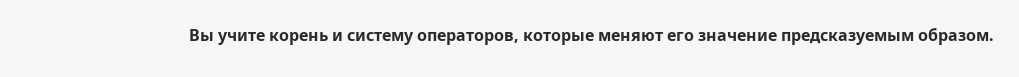Вы учите корень и систему операторов, которые меняют его значение предсказуемым образом.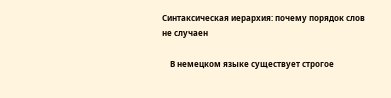Синтаксическая иерархия: почему порядок слов не случаен

    В немецком языке существует строгое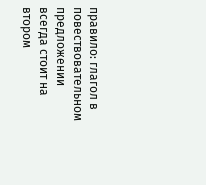правило: глагол в повествовательном предложении всегда стоит на втором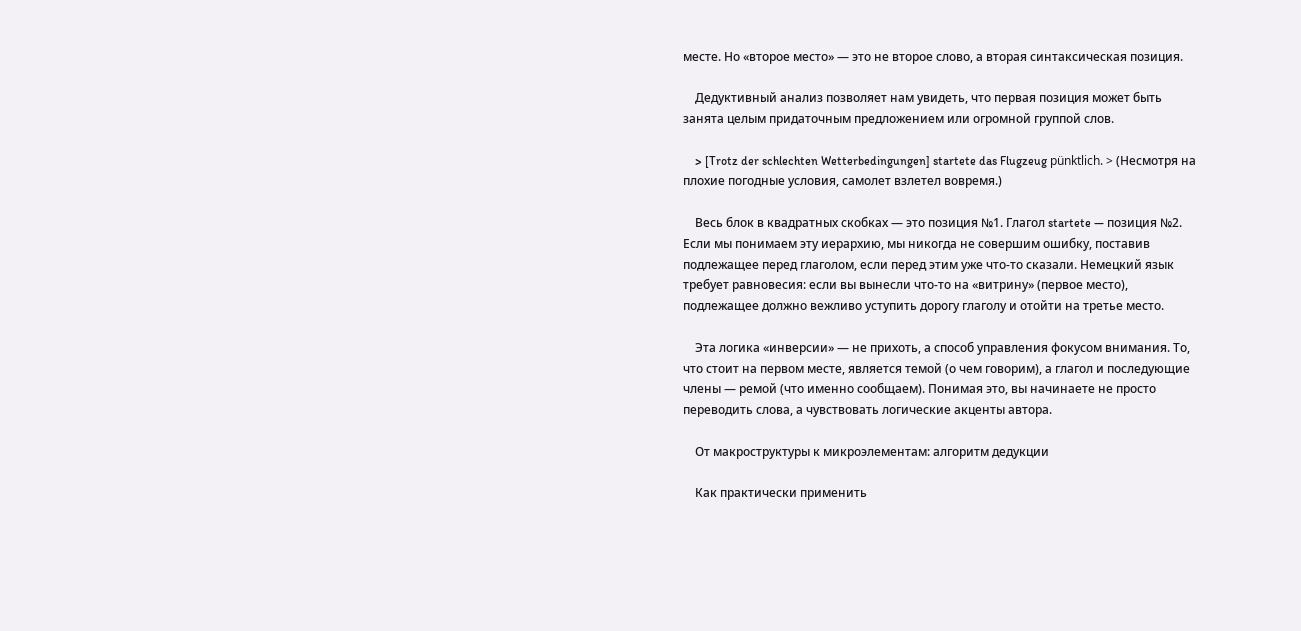месте. Но «второе место» — это не второе слово, а вторая синтаксическая позиция.

    Дедуктивный анализ позволяет нам увидеть, что первая позиция может быть занята целым придаточным предложением или огромной группой слов.

    > [Trotz der schlechten Wetterbedingungen] startete das Flugzeug pünktlich. > (Несмотря на плохие погодные условия, самолет взлетел вовремя.)

    Весь блок в квадратных скобках — это позиция №1. Глагол startete — позиция №2. Если мы понимаем эту иерархию, мы никогда не совершим ошибку, поставив подлежащее перед глаголом, если перед этим уже что-то сказали. Немецкий язык требует равновесия: если вы вынесли что-то на «витрину» (первое место), подлежащее должно вежливо уступить дорогу глаголу и отойти на третье место.

    Эта логика «инверсии» — не прихоть, а способ управления фокусом внимания. То, что стоит на первом месте, является темой (о чем говорим), а глагол и последующие члены — ремой (что именно сообщаем). Понимая это, вы начинаете не просто переводить слова, а чувствовать логические акценты автора.

    От макроструктуры к микроэлементам: алгоритм дедукции

    Как практически применить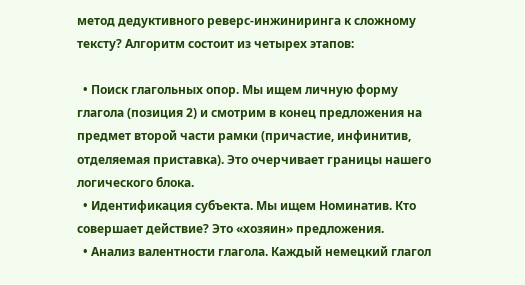метод дедуктивного реверс-инжиниринга к сложному тексту? Алгоритм состоит из четырех этапов:

  • Поиск глагольных опор. Мы ищем личную форму глагола (позиция 2) и смотрим в конец предложения на предмет второй части рамки (причастие, инфинитив, отделяемая приставка). Это очерчивает границы нашего логического блока.
  • Идентификация субъекта. Мы ищем Номинатив. Кто совершает действие? Это «хозяин» предложения.
  • Анализ валентности глагола. Каждый немецкий глагол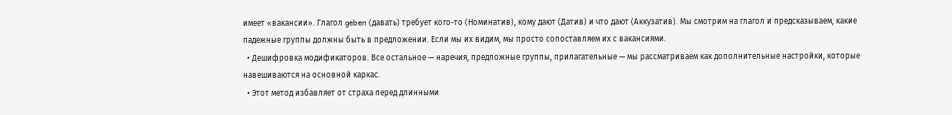имеет «вакансии». Глагол geben (давать) требует кого-то (Номинатив), кому дают (Датив) и что дают (Аккузатив). Мы смотрим на глагол и предсказываем, какие падежные группы должны быть в предложении. Если мы их видим, мы просто сопоставляем их с вакансиями.
  • Дешифровка модификаторов. Все остальное — наречия, предложные группы, прилагательные — мы рассматриваем как дополнительные настройки, которые навешиваются на основной каркас.
  • Этот метод избавляет от страха перед длинными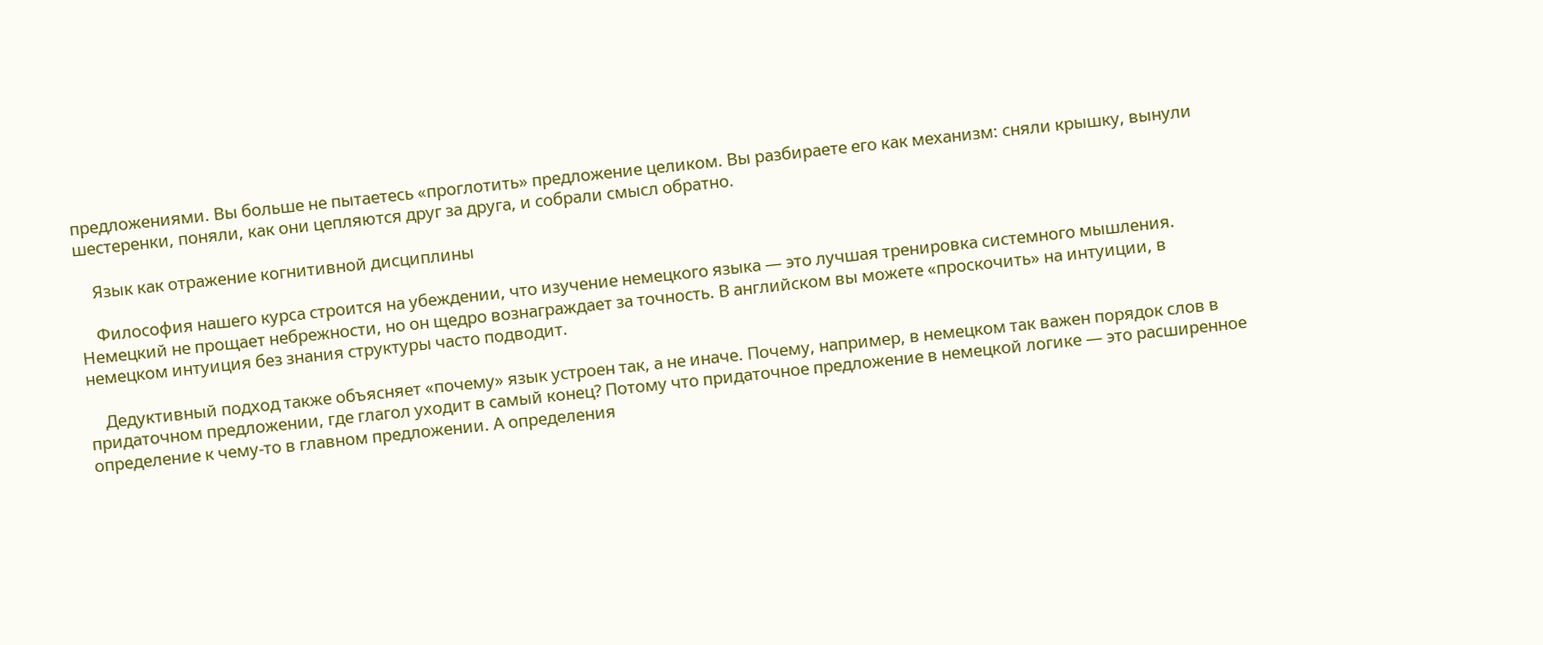предложениями. Вы больше не пытаетесь «проглотить» предложение целиком. Вы разбираете его как механизм: сняли крышку, вынули шестеренки, поняли, как они цепляются друг за друга, и собрали смысл обратно.

    Язык как отражение когнитивной дисциплины

    Философия нашего курса строится на убеждении, что изучение немецкого языка — это лучшая тренировка системного мышления. Немецкий не прощает небрежности, но он щедро вознаграждает за точность. В английском вы можете «проскочить» на интуиции, в немецком интуиция без знания структуры часто подводит.

    Дедуктивный подход также объясняет «почему» язык устроен так, а не иначе. Почему, например, в немецком так важен порядок слов в придаточном предложении, где глагол уходит в самый конец? Потому что придаточное предложение в немецкой логике — это расширенное определение к чему-то в главном предложении. А определения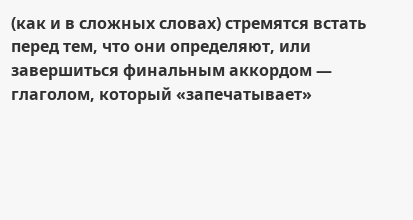(как и в сложных словах) стремятся встать перед тем, что они определяют, или завершиться финальным аккордом — глаголом, который «запечатывает»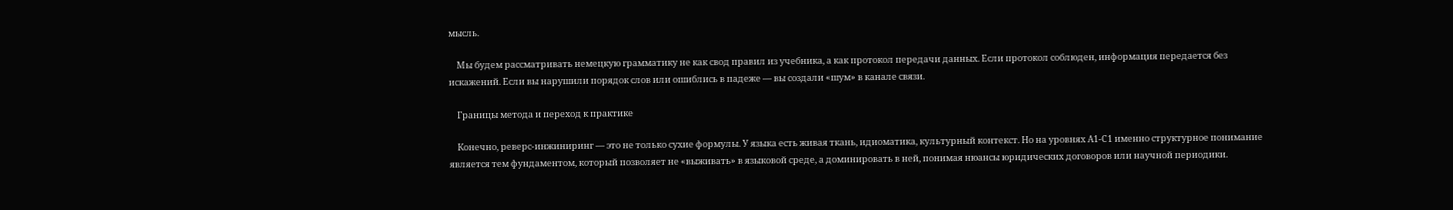мысль.

    Мы будем рассматривать немецкую грамматику не как свод правил из учебника, а как протокол передачи данных. Если протокол соблюден, информация передается без искажений. Если вы нарушили порядок слов или ошиблись в падеже — вы создали «шум» в канале связи.

    Границы метода и переход к практике

    Конечно, реверс-инжиниринг — это не только сухие формулы. У языка есть живая ткань, идиоматика, культурный контекст. Но на уровнях A1-C1 именно структурное понимание является тем фундаментом, который позволяет не «выживать» в языковой среде, а доминировать в ней, понимая нюансы юридических договоров или научной периодики.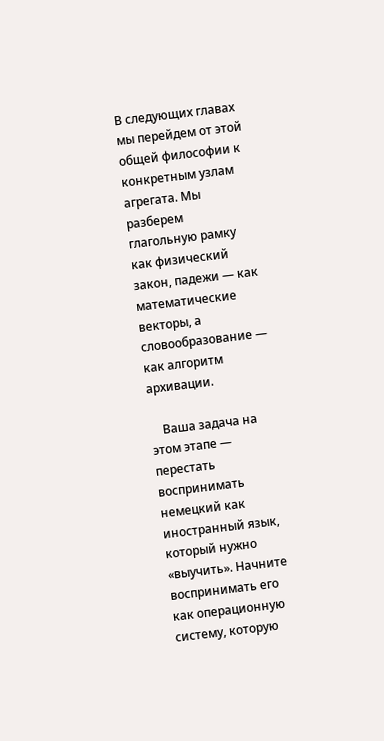В следующих главах мы перейдем от этой общей философии к конкретным узлам агрегата. Мы разберем глагольную рамку как физический закон, падежи — как математические векторы, а словообразование — как алгоритм архивации.

    Ваша задача на этом этапе — перестать воспринимать немецкий как иностранный язык, который нужно «выучить». Начните воспринимать его как операционную систему, которую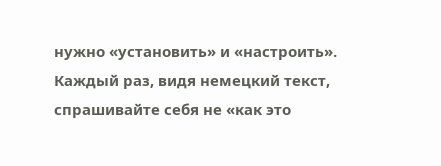нужно «установить» и «настроить». Каждый раз, видя немецкий текст, спрашивайте себя не «как это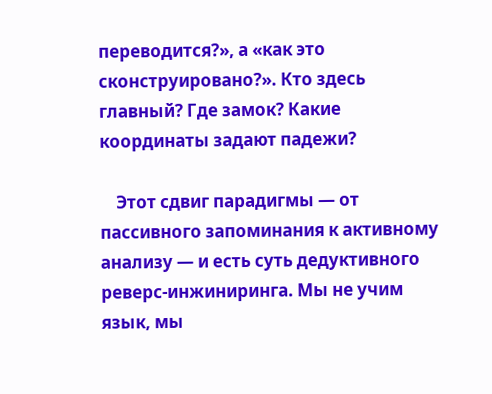переводится?», а «как это сконструировано?». Кто здесь главный? Где замок? Какие координаты задают падежи?

    Этот сдвиг парадигмы — от пассивного запоминания к активному анализу — и есть суть дедуктивного реверс-инжиниринга. Мы не учим язык, мы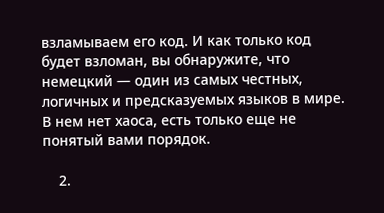взламываем его код. И как только код будет взломан, вы обнаружите, что немецкий — один из самых честных, логичных и предсказуемых языков в мире. В нем нет хаоса, есть только еще не понятый вами порядок.

    2.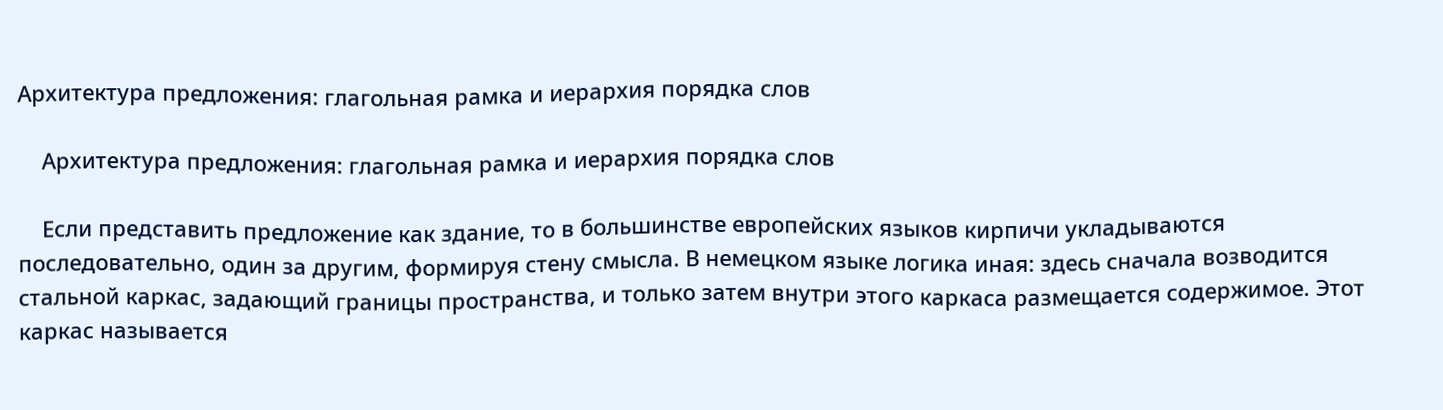Архитектура предложения: глагольная рамка и иерархия порядка слов

    Архитектура предложения: глагольная рамка и иерархия порядка слов

    Если представить предложение как здание, то в большинстве европейских языков кирпичи укладываются последовательно, один за другим, формируя стену смысла. В немецком языке логика иная: здесь сначала возводится стальной каркас, задающий границы пространства, и только затем внутри этого каркаса размещается содержимое. Этот каркас называется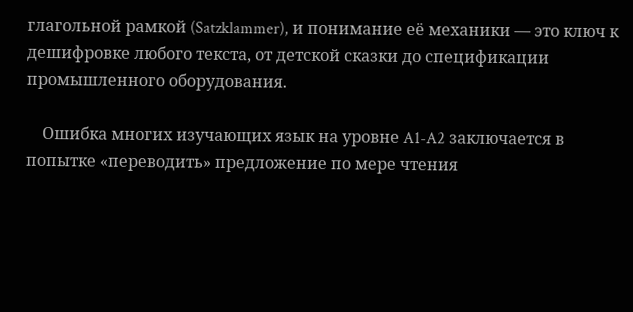глагольной рамкой (Satzklammer), и понимание её механики — это ключ к дешифровке любого текста, от детской сказки до спецификации промышленного оборудования.

    Ошибка многих изучающих язык на уровне A1-A2 заключается в попытке «переводить» предложение по мере чтения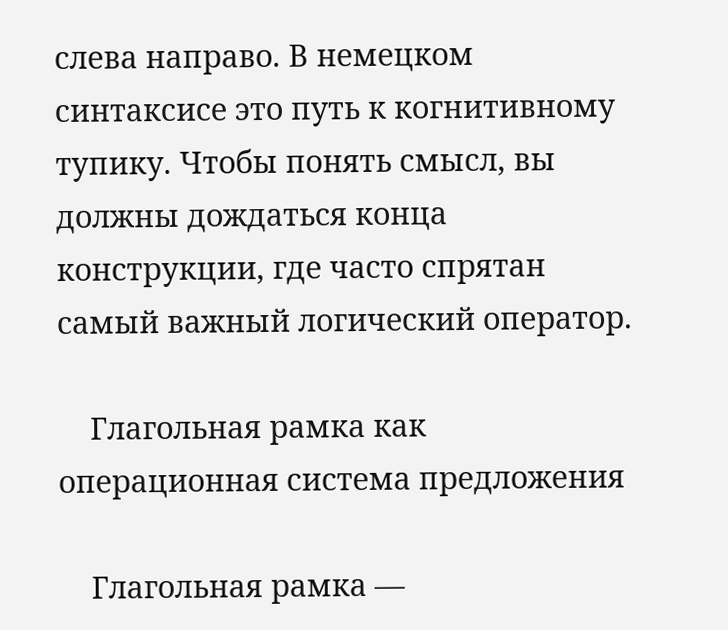слева направо. В немецком синтаксисе это путь к когнитивному тупику. Чтобы понять смысл, вы должны дождаться конца конструкции, где часто спрятан самый важный логический оператор.

    Глагольная рамка как операционная система предложения

    Глагольная рамка —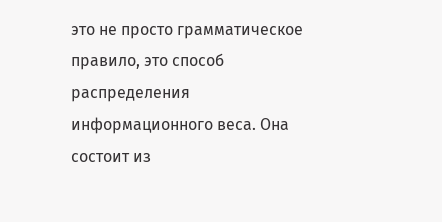это не просто грамматическое правило, это способ распределения информационного веса. Она состоит из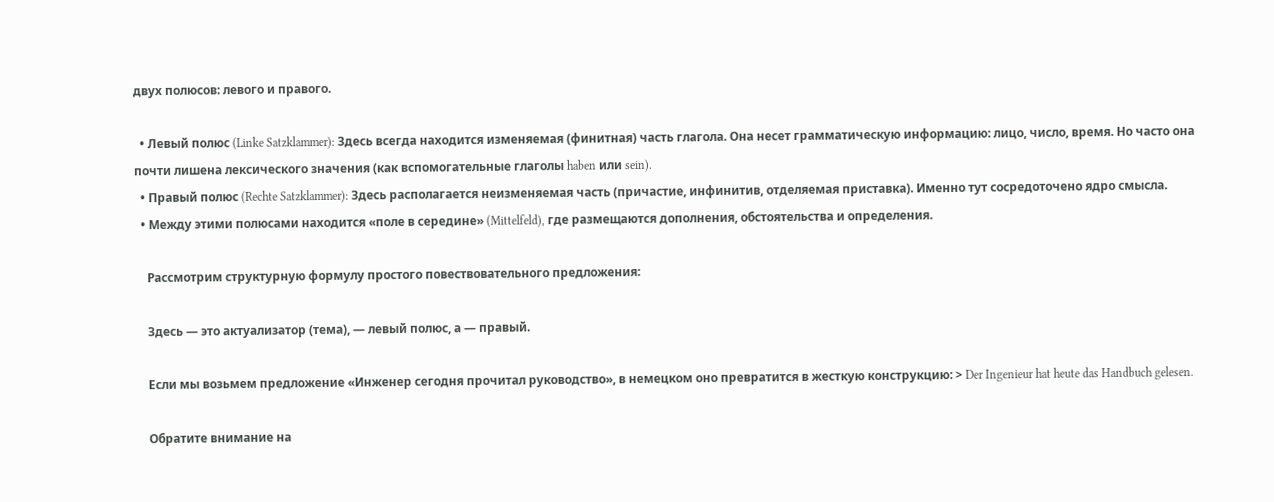двух полюсов: левого и правого.

  • Левый полюс (Linke Satzklammer): Здесь всегда находится изменяемая (финитная) часть глагола. Она несет грамматическую информацию: лицо, число, время. Но часто она почти лишена лексического значения (как вспомогательные глаголы haben или sein).
  • Правый полюс (Rechte Satzklammer): Здесь располагается неизменяемая часть (причастие, инфинитив, отделяемая приставка). Именно тут сосредоточено ядро смысла.
  • Между этими полюсами находится «поле в середине» (Mittelfeld), где размещаются дополнения, обстоятельства и определения.

    Рассмотрим структурную формулу простого повествовательного предложения:

    Здесь — это актуализатор (тема), — левый полюс, а — правый.

    Если мы возьмем предложение «Инженер сегодня прочитал руководство», в немецком оно превратится в жесткую конструкцию: > Der Ingenieur hat heute das Handbuch gelesen.

    Обратите внимание на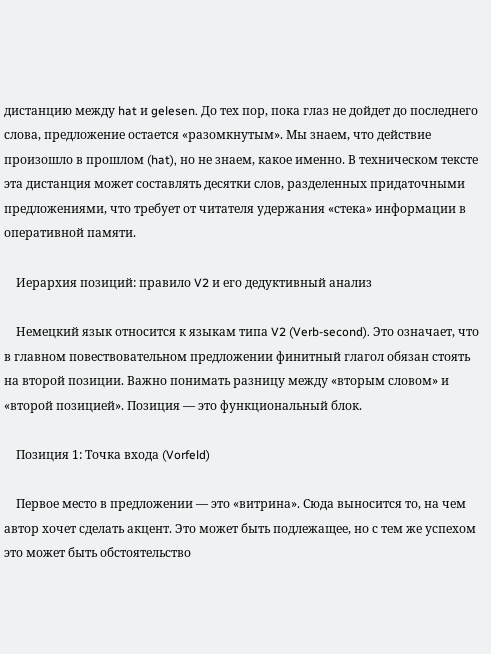дистанцию между hat и gelesen. До тех пор, пока глаз не дойдет до последнего слова, предложение остается «разомкнутым». Мы знаем, что действие произошло в прошлом (hat), но не знаем, какое именно. В техническом тексте эта дистанция может составлять десятки слов, разделенных придаточными предложениями, что требует от читателя удержания «стека» информации в оперативной памяти.

    Иерархия позиций: правило V2 и его дедуктивный анализ

    Немецкий язык относится к языкам типа V2 (Verb-second). Это означает, что в главном повествовательном предложении финитный глагол обязан стоять на второй позиции. Важно понимать разницу между «вторым словом» и «второй позицией». Позиция — это функциональный блок.

    Позиция 1: Точка входа (Vorfeld)

    Первое место в предложении — это «витрина». Сюда выносится то, на чем автор хочет сделать акцент. Это может быть подлежащее, но с тем же успехом это может быть обстоятельство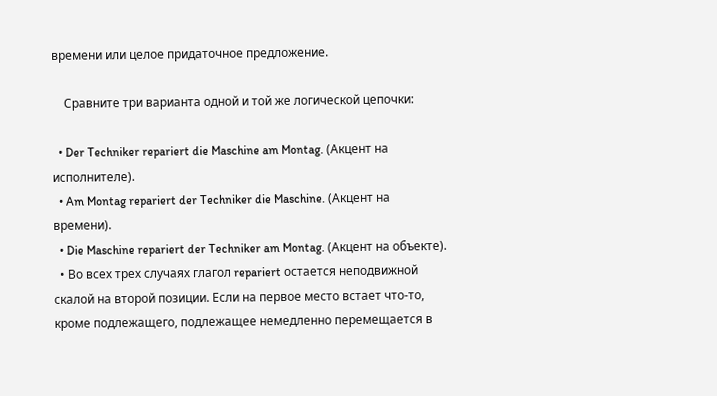времени или целое придаточное предложение.

    Сравните три варианта одной и той же логической цепочки:

  • Der Techniker repariert die Maschine am Montag. (Акцент на исполнителе).
  • Am Montag repariert der Techniker die Maschine. (Акцент на времени).
  • Die Maschine repariert der Techniker am Montag. (Акцент на объекте).
  • Во всех трех случаях глагол repariert остается неподвижной скалой на второй позиции. Если на первое место встает что-то, кроме подлежащего, подлежащее немедленно перемещается в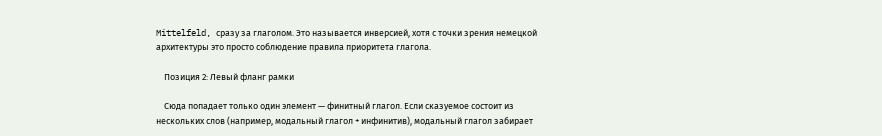Mittelfeld, сразу за глаголом. Это называется инверсией, хотя с точки зрения немецкой архитектуры это просто соблюдение правила приоритета глагола.

    Позиция 2: Левый фланг рамки

    Сюда попадает только один элемент — финитный глагол. Если сказуемое состоит из нескольких слов (например, модальный глагол + инфинитив), модальный глагол забирает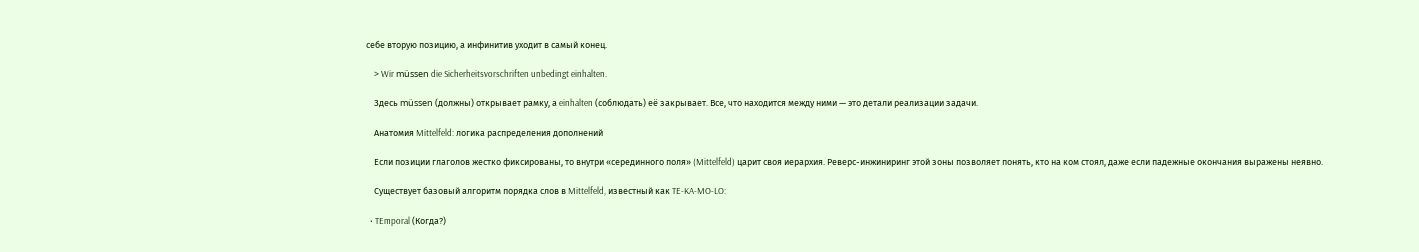себе вторую позицию, а инфинитив уходит в самый конец.

    > Wir müssen die Sicherheitsvorschriften unbedingt einhalten.

    Здесь müssen (должны) открывает рамку, а einhalten (соблюдать) её закрывает. Все, что находится между ними — это детали реализации задачи.

    Анатомия Mittelfeld: логика распределения дополнений

    Если позиции глаголов жестко фиксированы, то внутри «серединного поля» (Mittelfeld) царит своя иерархия. Реверс-инжиниринг этой зоны позволяет понять, кто на ком стоял, даже если падежные окончания выражены неявно.

    Существует базовый алгоритм порядка слов в Mittelfeld, известный как TE-KA-MO-LO:

  • TEmporal (Когда?)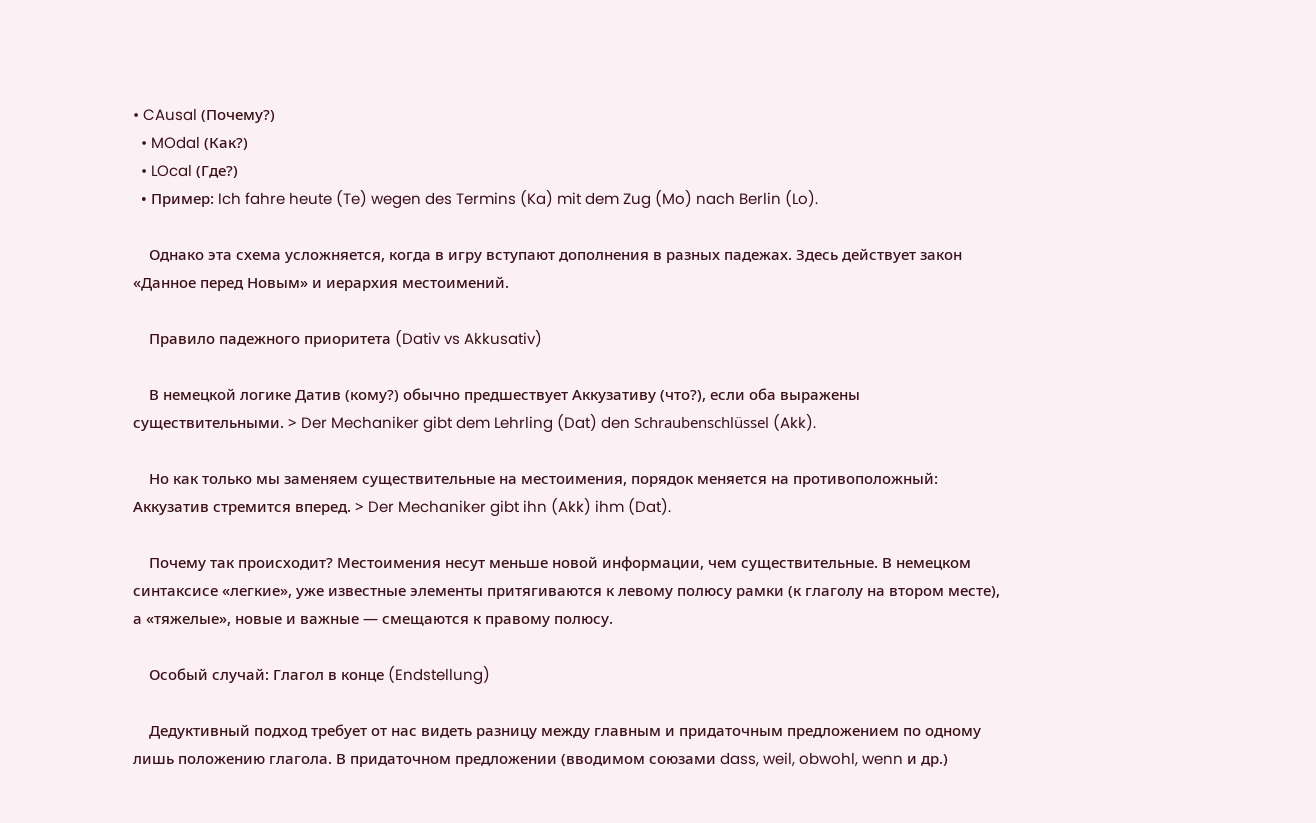• CAusal (Почему?)
  • MOdal (Как?)
  • LOcal (Где?)
  • Пример: Ich fahre heute (Te) wegen des Termins (Ka) mit dem Zug (Mo) nach Berlin (Lo).

    Однако эта схема усложняется, когда в игру вступают дополнения в разных падежах. Здесь действует закон «Данное перед Новым» и иерархия местоимений.

    Правило падежного приоритета (Dativ vs Akkusativ)

    В немецкой логике Датив (кому?) обычно предшествует Аккузативу (что?), если оба выражены существительными. > Der Mechaniker gibt dem Lehrling (Dat) den Schraubenschlüssel (Akk).

    Но как только мы заменяем существительные на местоимения, порядок меняется на противоположный: Аккузатив стремится вперед. > Der Mechaniker gibt ihn (Akk) ihm (Dat).

    Почему так происходит? Местоимения несут меньше новой информации, чем существительные. В немецком синтаксисе «легкие», уже известные элементы притягиваются к левому полюсу рамки (к глаголу на втором месте), а «тяжелые», новые и важные — смещаются к правому полюсу.

    Особый случай: Глагол в конце (Endstellung)

    Дедуктивный подход требует от нас видеть разницу между главным и придаточным предложением по одному лишь положению глагола. В придаточном предложении (вводимом союзами dass, weil, obwohl, wenn и др.)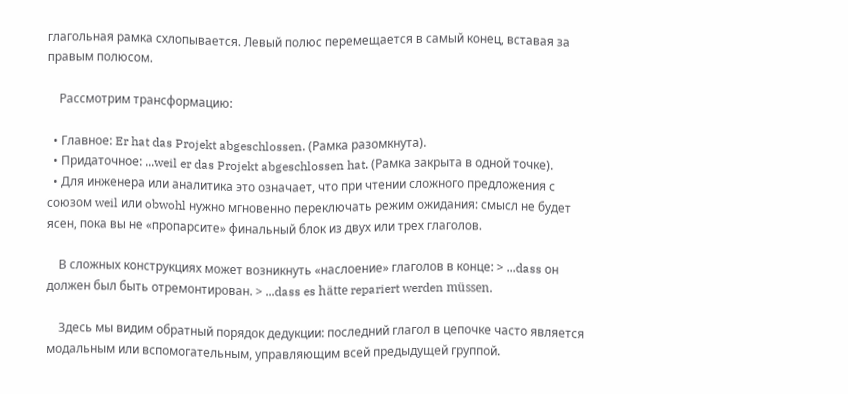глагольная рамка схлопывается. Левый полюс перемещается в самый конец, вставая за правым полюсом.

    Рассмотрим трансформацию:

  • Главное: Er hat das Projekt abgeschlossen. (Рамка разомкнута).
  • Придаточное: ...weil er das Projekt abgeschlossen hat. (Рамка закрыта в одной точке).
  • Для инженера или аналитика это означает, что при чтении сложного предложения с союзом weil или obwohl нужно мгновенно переключать режим ожидания: смысл не будет ясен, пока вы не «пропарсите» финальный блок из двух или трех глаголов.

    В сложных конструкциях может возникнуть «наслоение» глаголов в конце: > ...dass он должен был быть отремонтирован. > ...dass es hätte repariert werden müssen.

    Здесь мы видим обратный порядок дедукции: последний глагол в цепочке часто является модальным или вспомогательным, управляющим всей предыдущей группой.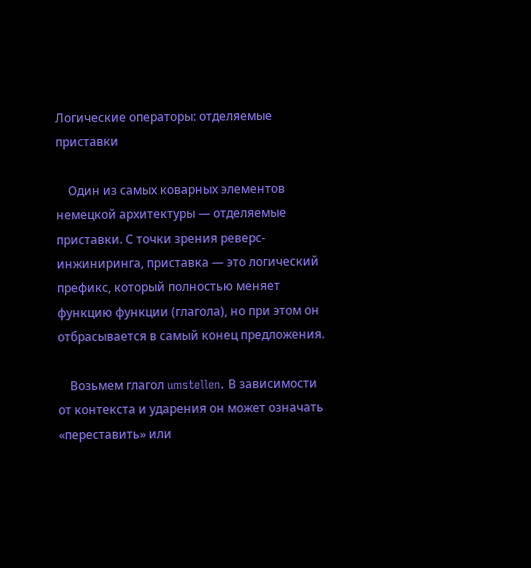Логические операторы: отделяемые приставки

    Один из самых коварных элементов немецкой архитектуры — отделяемые приставки. С точки зрения реверс-инжиниринга, приставка — это логический префикс, который полностью меняет функцию функции (глагола), но при этом он отбрасывается в самый конец предложения.

    Возьмем глагол umstellen. В зависимости от контекста и ударения он может означать «переставить» или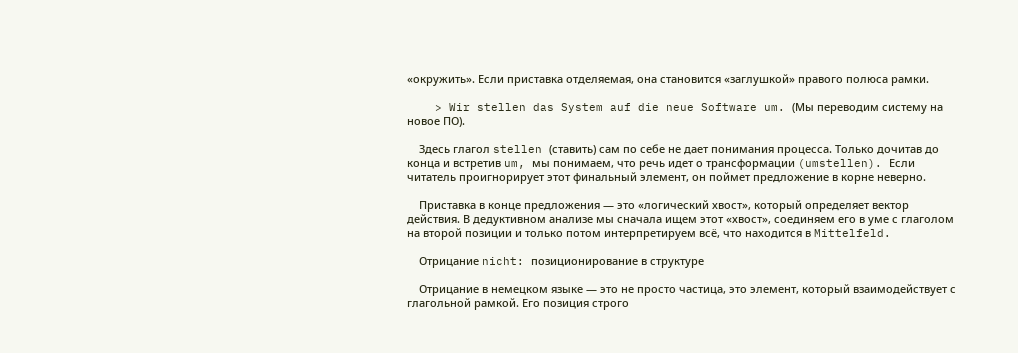«окружить». Если приставка отделяемая, она становится «заглушкой» правого полюса рамки.

    > Wir stellen das System auf die neue Software um. (Мы переводим систему на новое ПО).

    Здесь глагол stellen (ставить) сам по себе не дает понимания процесса. Только дочитав до конца и встретив um, мы понимаем, что речь идет о трансформации (umstellen). Если читатель проигнорирует этот финальный элемент, он поймет предложение в корне неверно.

    Приставка в конце предложения — это «логический хвост», который определяет вектор действия. В дедуктивном анализе мы сначала ищем этот «хвост», соединяем его в уме с глаголом на второй позиции и только потом интерпретируем всё, что находится в Mittelfeld.

    Отрицание nicht: позиционирование в структуре

    Отрицание в немецком языке — это не просто частица, это элемент, который взаимодействует с глагольной рамкой. Его позиция строго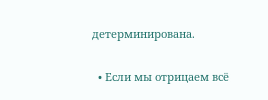детерминирована.

  • Если мы отрицаем всё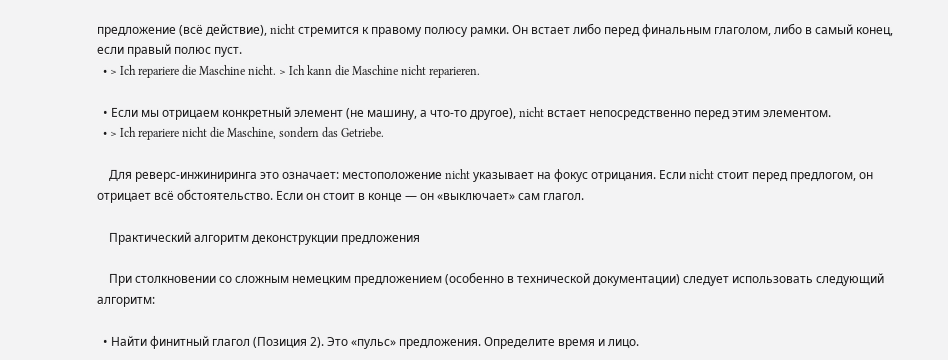предложение (всё действие), nicht стремится к правому полюсу рамки. Он встает либо перед финальным глаголом, либо в самый конец, если правый полюс пуст.
  • > Ich repariere die Maschine nicht. > Ich kann die Maschine nicht reparieren.

  • Если мы отрицаем конкретный элемент (не машину, а что-то другое), nicht встает непосредственно перед этим элементом.
  • > Ich repariere nicht die Maschine, sondern das Getriebe.

    Для реверс-инжиниринга это означает: местоположение nicht указывает на фокус отрицания. Если nicht стоит перед предлогом, он отрицает всё обстоятельство. Если он стоит в конце — он «выключает» сам глагол.

    Практический алгоритм деконструкции предложения

    При столкновении со сложным немецким предложением (особенно в технической документации) следует использовать следующий алгоритм:

  • Найти финитный глагол (Позиция 2). Это «пульс» предложения. Определите время и лицо.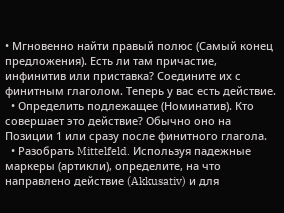• Мгновенно найти правый полюс (Самый конец предложения). Есть ли там причастие, инфинитив или приставка? Соедините их с финитным глаголом. Теперь у вас есть действие.
  • Определить подлежащее (Номинатив). Кто совершает это действие? Обычно оно на Позиции 1 или сразу после финитного глагола.
  • Разобрать Mittelfeld. Используя падежные маркеры (артикли), определите, на что направлено действие (Akkusativ) и для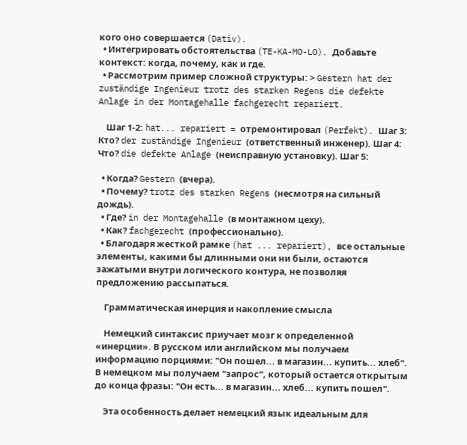кого оно совершается (Dativ).
  • Интегрировать обстоятельства (TE-KA-MO-LO). Добавьте контекст: когда, почему, как и где.
  • Рассмотрим пример сложной структуры: > Gestern hat der zuständige Ingenieur trotz des starken Regens die defekte Anlage in der Montagehalle fachgerecht repariert.

    Шаг 1-2: hat... repariert = отремонтировал (Perfekt). Шаг 3: Кто? der zuständige Ingenieur (ответственный инженер). Шаг 4: Что? die defekte Anlage (неисправную установку). Шаг 5:

  • Когда? Gestern (вчера).
  • Почему? trotz des starken Regens (несмотря на сильный дождь).
  • Где? in der Montagehalle (в монтажном цеху).
  • Как? fachgerecht (профессионально).
  • Благодаря жесткой рамке (hat ... repariert), все остальные элементы, какими бы длинными они ни были, остаются зажатыми внутри логического контура, не позволяя предложению рассыпаться.

    Грамматическая инерция и накопление смысла

    Немецкий синтаксис приучает мозг к определенной «инерции». В русском или английском мы получаем информацию порциями: "Он пошел... в магазин... купить... хлеб". В немецком мы получаем "запрос", который остается открытым до конца фразы: "Он есть... в магазин... хлеб... купить пошел".

    Эта особенность делает немецкий язык идеальным для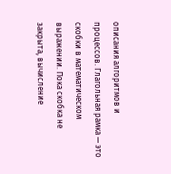описания алгоритмов и процессов. Глагольная рамка — это скобки в математическом выражении. Пока скобка не закрыта, вычисление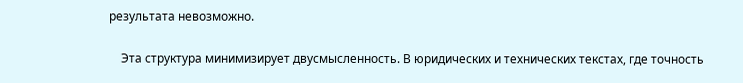результата невозможно.

    Эта структура минимизирует двусмысленность. В юридических и технических текстах, где точность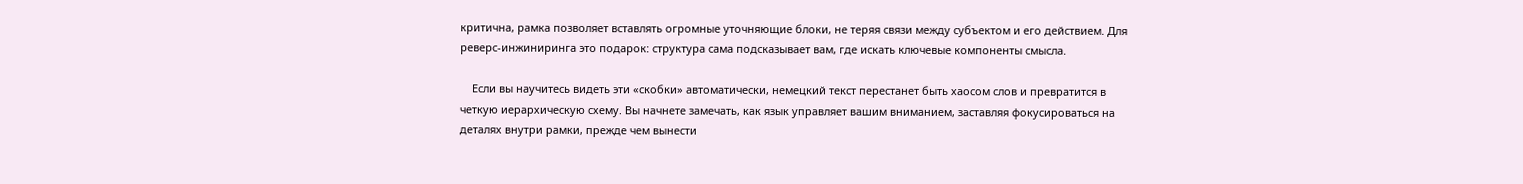критична, рамка позволяет вставлять огромные уточняющие блоки, не теряя связи между субъектом и его действием. Для реверс-инжиниринга это подарок: структура сама подсказывает вам, где искать ключевые компоненты смысла.

    Если вы научитесь видеть эти «скобки» автоматически, немецкий текст перестанет быть хаосом слов и превратится в четкую иерархическую схему. Вы начнете замечать, как язык управляет вашим вниманием, заставляя фокусироваться на деталях внутри рамки, прежде чем вынести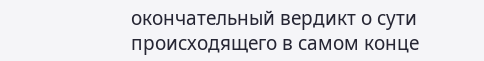окончательный вердикт о сути происходящего в самом конце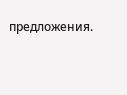предложения.